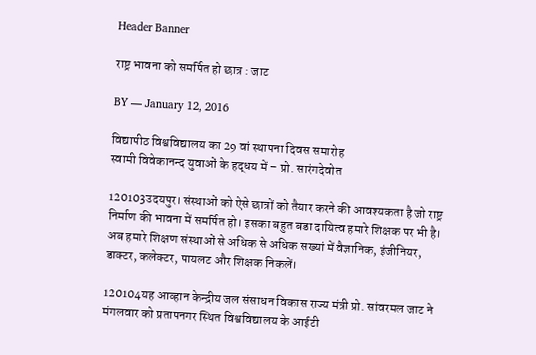Header Banner

राष्ट्र भावना को समर्पित हो छात्र : जाट

BY — January 12, 2016

विद्यापीठ विश्वविद्यालय का 29 वां स्थापना दिवस समारोह
स्वामी विवेकानन्द युवाओं के हद्धय में – प्रो. सारंगदेवोत

120103उदयपुर। संस्थाओं को ऐसे छात्रों को तैयार करने की आवश्यकता है जो राष्ट्र निर्माण की भावना में समर्पित हो। इसका बहुत बडा दायित्व हमारे शिक्षक पर भी है। अब हमारे शिक्षण संस्थाओं से अधिक से अधिक सख्यां में वैज्ञानिक, इंजीनियर, डाक्टर, कलेक्टर, पायलट और शिक्षक निकलें।

120104यह आव्हान केन्द्रीय जल संसाधन विकास राज्य मंत्री प्रो. सांवरमल जाट ने मंगलवार को प्रतापनगर स्थित विश्वविद्यालय के आईटी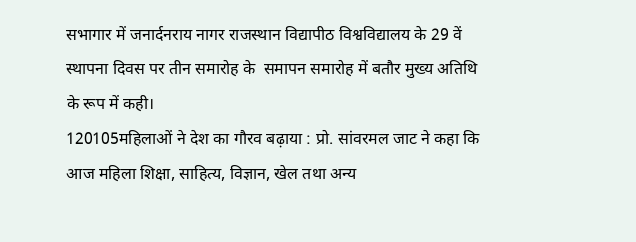सभागार में जनार्दनराय नागर राजस्थान विद्यापीठ विश्वविद्यालय के 29 वें स्थापना दिवस पर तीन समारोह के  समापन समारोह में बतौर मुख्य अतिथि के रूप में कही।
120105महिलाओं ने देश का गौरव बढ़ाया : प्रो. सांवरमल जाट ने कहा कि आज महिला शिक्षा, साहित्य, विज्ञान, खेल तथा अन्य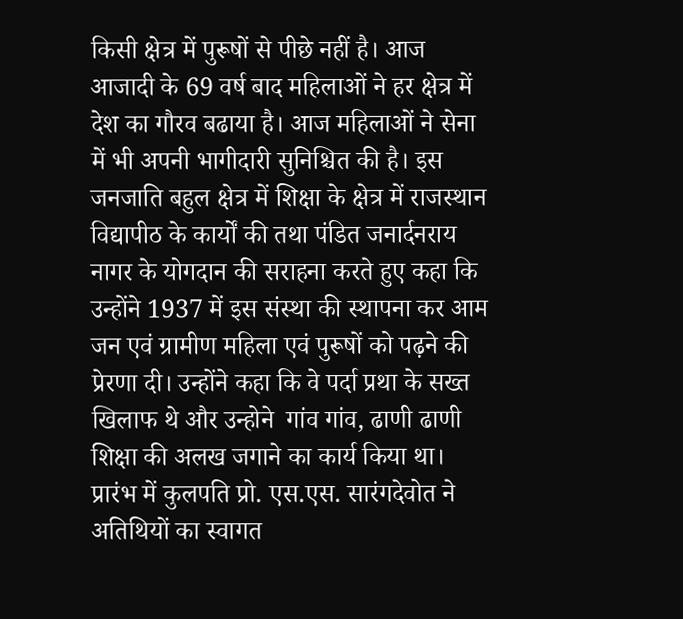किसी क्षेत्र में पुरूषों से पीछे नहीं है। आज आजादी के 69 वर्ष बाद महिलाओं ने हर क्षेत्र में देश का गौरव बढाया है। आज महिलाओं ने सेना में भी अपनी भागीदारी सुनिश्चित की है। इस जनजाति बहुल क्षेत्र में शिक्षा के क्षेत्र में राजस्थान विद्यापीठ के कार्यों की तथा पंडित जनार्दनराय नागर के योगदान की सराहना करते हुए कहा कि उन्होंने 1937 में इस संस्था की स्थापना कर आम जन एवं ग्रामीण महिला एवं पुरूषों को पढ़ने की प्रेरणा दी। उन्होंने कहा कि वे पर्दा प्रथा के सख्त खिलाफ थे और उन्होने  गांव गांव, ढाणी ढाणी शिक्षा की अलख जगाने का कार्य किया था। प्रारंभ में कुलपति प्रो. एस.एस. सारंगदेवोत ने अतिथियों का स्वागत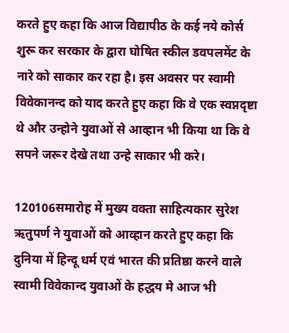करते हुए कहा कि आज विद्यापीठ के कई नये कोर्स शुरू कर सरकार के द्वारा घोषित स्कील डवपलमेंट के नारे को साकार कर रहा है। इस अवसर पर स्वामी विवेकानन्द को याद करते हुए कहा कि वे एक स्वप्नदृष्टा थे और उन्होने युवाओं से आव्हान भी किया था कि वे सपने जरूर देखे तथा उन्हे साकार भी करे।

120106समारोह में मुख्य वक्ता साहित्यकार सुरेश ऋतुपर्ण ने युवाओं को आव्हान करते हुए कहा कि दुनिया में हिन्दू धर्म एवं भारत की प्रतिष्ठा करने वाले स्वामी विवेकान्द युवाओं के हद्धय मे आज भी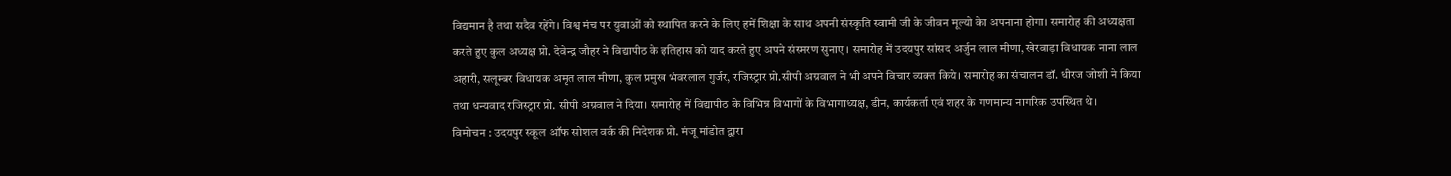विद्यमान है तथा सदैव रहेंगे। विश्व मंच पर युवाओं को स्थापित करने के लिए हमें शिक्षा के साथ अपनी संस्कृति स्वामी जी के जीवन मूल्यो केा अपनाना होगा। समारोह की अध्यक्षता करते हुए कुल अध्यक्ष प्रो. देवेन्द्र जौहर ने विद्यापीठ के इतिहास को याद करते हुए अपने संस्मरण सुनाए। समारोह में उदयपुर सांसद अर्जुन लाल मीणा, खेरवाड़ा विधायक नाना लाल अहारी, सलूम्बर विधायक अमृत लाल मीणा, कुल प्रमुख भंवरलाल गुर्जर, रजिस्ट्रार प्रो.सीपी अग्रवाल ने भी अपने विचार व्यक्त किये। समारोह का संचालन डॉ. धीरज जोशी ने किया तथा धन्यवाद रजिस्ट्रार प्रो. सीपी अग्रवाल ने दिया। समारोह में विद्यापीठ के विभिन्न विभागों के विभागाध्यक्ष, डीन, कार्यकर्ता एवं शहर के गणमान्य नागरिक उपस्थित थे।
विमोचन : उदयपुर स्कूल ऑफ सोशल वर्क की निदेशक प्रो. मंजू मांडोत द्वारा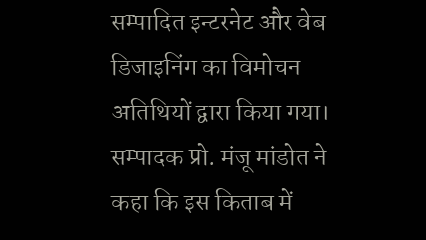सम्पादित इन्टरनेट और वेब डिजाइनिंग का विमोचन अतिथियों द्वारा किया गया। सम्पादक प्रो. मंजू मांडोत ने कहा कि इस किताब में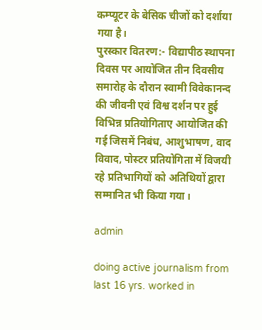कम्प्यूटर के बेसिक चीजों को दर्शाया गया है।
पुरस्कार वितरण:- विद्यापीठ स्थापना दिवस पर आयोजित तीन दिवसीय समारोह के दौरान स्वामी विवेकानन्द की जीवनी एवं विश्व दर्शन पर हुई विभिन्न प्रतियोगिताए आयोजित की गई जिसमें निबंध, आशुभाषण, वाद विवाद, पोस्टर प्रतियोगिता में विजयी रहे प्रतिभागियों को अतिथियों द्वारा सम्मानित भी किया गया।

admin

doing active journalism from last 16 yrs. worked in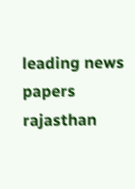leading news papers rajasthan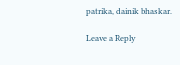patrika, dainik bhaskar.

Leave a Reply